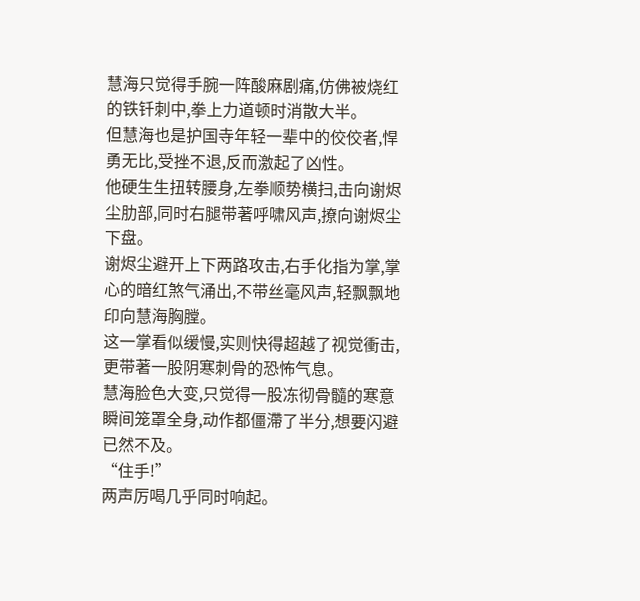慧海只觉得手腕一阵酸麻剧痛,仿佛被烧红的铁钎刺中,拳上力道顿时消散大半。
但慧海也是护国寺年轻一辈中的佼佼者,悍勇无比,受挫不退,反而激起了凶性。
他硬生生扭转腰身,左拳顺势横扫,击向谢烬尘肋部,同时右腿带著呼啸风声,撩向谢烬尘下盘。
谢烬尘避开上下两路攻击,右手化指为掌,掌心的暗红煞气涌出,不带丝毫风声,轻飘飘地印向慧海胸膛。
这一掌看似缓慢,实则快得超越了视觉衝击,更带著一股阴寒刺骨的恐怖气息。
慧海脸色大变,只觉得一股冻彻骨髓的寒意瞬间笼罩全身,动作都僵滯了半分,想要闪避已然不及。
“住手!”
两声厉喝几乎同时响起。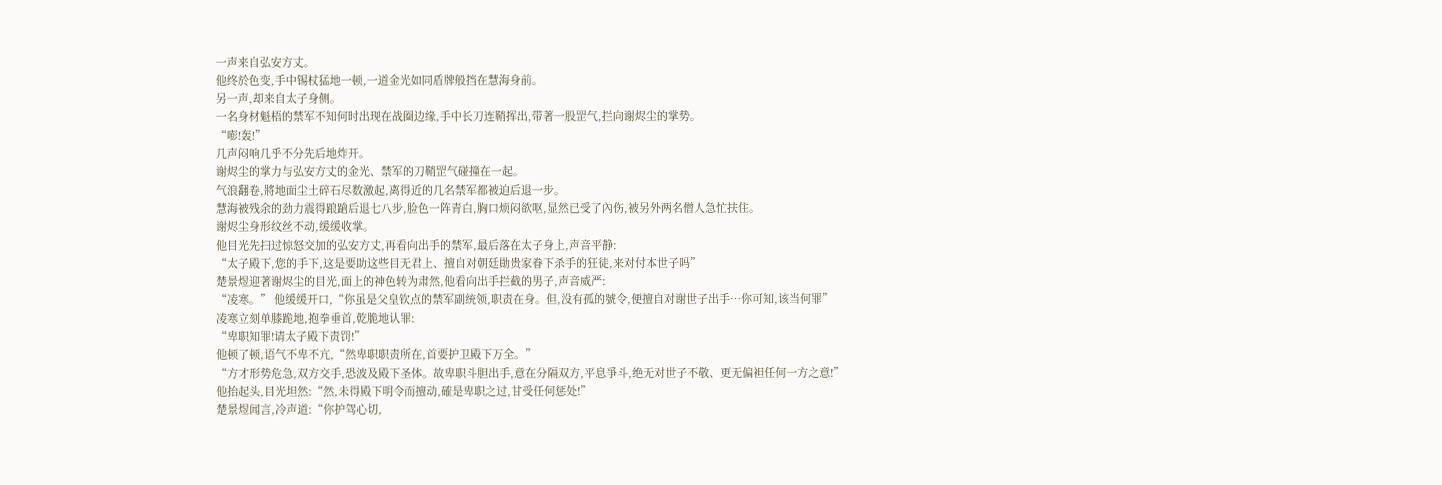一声来自弘安方丈。
他终於色变,手中锡杖猛地一顿,一道金光如同盾牌般挡在慧海身前。
另一声,却来自太子身侧。
一名身材魁梧的禁军不知何时出现在战圈边缘,手中长刀连鞘挥出,带著一股罡气,拦向谢烬尘的掌势。
“嘭!轰!”
几声闷响几乎不分先后地炸开。
谢烬尘的掌力与弘安方丈的金光、禁军的刀鞘罡气碰撞在一起。
气浪翻卷,將地面尘土碎石尽数激起,离得近的几名禁军都被迫后退一步。
慧海被残余的劲力震得踉蹌后退七八步,脸色一阵青白,胸口烦闷欲呕,显然已受了內伤,被另外两名僧人急忙扶住。
谢烬尘身形纹丝不动,缓缓收掌。
他目光先扫过惊怒交加的弘安方丈,再看向出手的禁军,最后落在太子身上,声音平静:
“太子殿下,您的手下,这是要助这些目无君上、擅自对朝廷勛贵家眷下杀手的狂徒,来对付本世子吗”
楚景煜迎著谢烬尘的目光,面上的神色转为肃然,他看向出手拦截的男子,声音威严:
“凌寒。” 他缓缓开口,“你虽是父皇钦点的禁军副统领,职责在身。但,没有孤的號令,便擅自对谢世子出手…你可知,该当何罪”
凌寒立刻单膝跪地,抱拳垂首,乾脆地认罪:
“卑职知罪!请太子殿下责罚!”
他顿了顿,语气不卑不亢,“然卑职职责所在,首要护卫殿下万全。”
“方才形势危急,双方交手,恐波及殿下圣体。故卑职斗胆出手,意在分隔双方,平息爭斗,绝无对世子不敬、更无偏袒任何一方之意!”
他抬起头,目光坦然:“然,未得殿下明令而擅动,確是卑职之过,甘受任何惩处!”
楚景煜闻言,冷声道:“你护驾心切,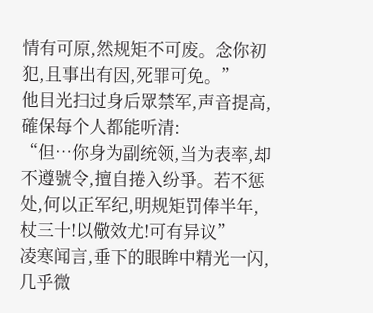情有可原,然规矩不可废。念你初犯,且事出有因,死罪可免。”
他目光扫过身后眾禁军,声音提高,確保每个人都能听清:
“但…你身为副统领,当为表率,却不遵號令,擅自捲入纷爭。若不惩处,何以正军纪,明规矩罚俸半年,杖三十!以儆效尤!可有异议”
凌寒闻言,垂下的眼眸中精光一闪,几乎微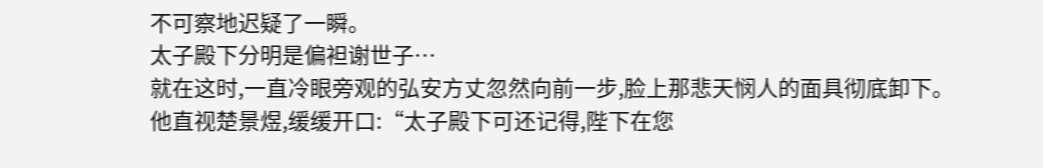不可察地迟疑了一瞬。
太子殿下分明是偏袒谢世子…
就在这时,一直冷眼旁观的弘安方丈忽然向前一步,脸上那悲天悯人的面具彻底卸下。
他直视楚景煜,缓缓开口:“太子殿下可还记得,陛下在您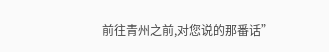前往青州之前,对您说的那番话”